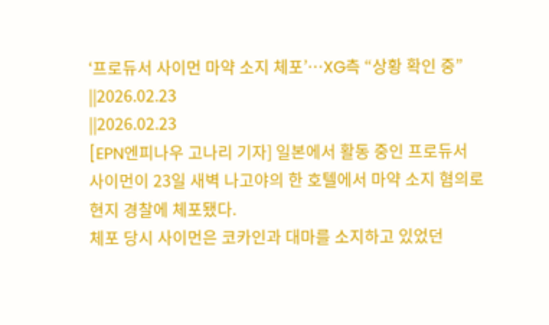‘프로듀서 사이먼 마약 소지 체포’…XG측 “상황 확인 중”
||2026.02.23
||2026.02.23
[EPN엔피나우 고나리 기자] 일본에서 활동 중인 프로듀서 사이먼이 23일 새벽 나고야의 한 호텔에서 마약 소지 혐의로 현지 경찰에 체포됐다.
체포 당시 사이먼은 코카인과 대마를 소지하고 있었던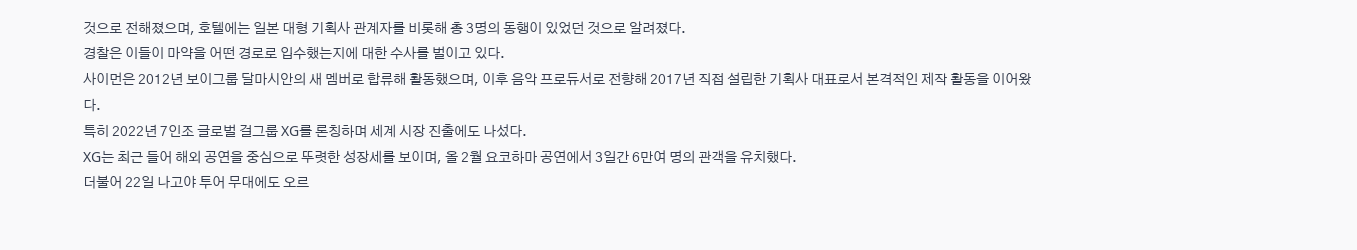것으로 전해졌으며, 호텔에는 일본 대형 기획사 관계자를 비롯해 총 3명의 동행이 있었던 것으로 알려졌다.
경찰은 이들이 마약을 어떤 경로로 입수했는지에 대한 수사를 벌이고 있다.
사이먼은 2012년 보이그룹 달마시안의 새 멤버로 합류해 활동했으며, 이후 음악 프로듀서로 전향해 2017년 직접 설립한 기획사 대표로서 본격적인 제작 활동을 이어왔다.
특히 2022년 7인조 글로벌 걸그룹 XG를 론칭하며 세계 시장 진출에도 나섰다.
XG는 최근 들어 해외 공연을 중심으로 뚜렷한 성장세를 보이며, 올 2월 요코하마 공연에서 3일간 6만여 명의 관객을 유치했다.
더불어 22일 나고야 투어 무대에도 오르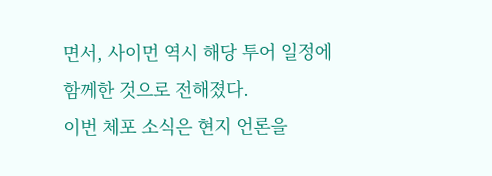면서, 사이먼 역시 해당 투어 일정에 함께한 것으로 전해졌다.
이번 체포 소식은 현지 언론을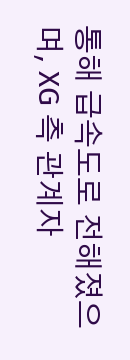통해 급속도로 전해졌으며, XG 측 관계자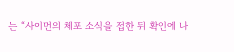는 “사이먼의 체포 소식을 접한 뒤 확인에 나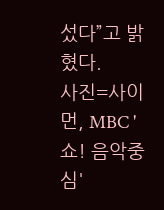섰다”고 밝혔다.
사진=사이먼, MBC '쇼! 음악중심'